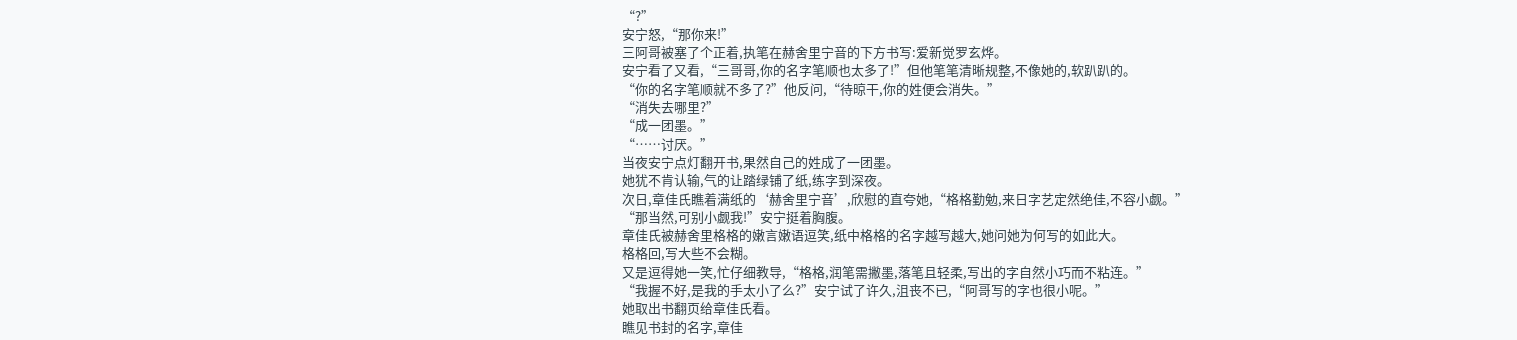“?”
安宁怒,“那你来!”
三阿哥被塞了个正着,执笔在赫舍里宁音的下方书写:爱新觉罗玄烨。
安宁看了又看,“三哥哥,你的名字笔顺也太多了!”但他笔笔清晰规整,不像她的,软趴趴的。
“你的名字笔顺就不多了?”他反问,“待晾干,你的姓便会消失。”
“消失去哪里?”
“成一团墨。”
“……讨厌。”
当夜安宁点灯翻开书,果然自己的姓成了一团墨。
她犹不肯认输,气的让踏绿铺了纸,练字到深夜。
次日,章佳氏瞧着满纸的‘赫舍里宁音’,欣慰的直夸她,“格格勤勉,来日字艺定然绝佳,不容小觑。”
“那当然,可别小觑我!”安宁挺着胸腹。
章佳氏被赫舍里格格的嫩言嫩语逗笑,纸中格格的名字越写越大,她问她为何写的如此大。
格格回,写大些不会糊。
又是逗得她一笑,忙仔细教导,“格格,润笔需撇墨,落笔且轻柔,写出的字自然小巧而不粘连。”
“我握不好,是我的手太小了么?”安宁试了许久,沮丧不已,“阿哥写的字也很小呢。”
她取出书翻页给章佳氏看。
瞧见书封的名字,章佳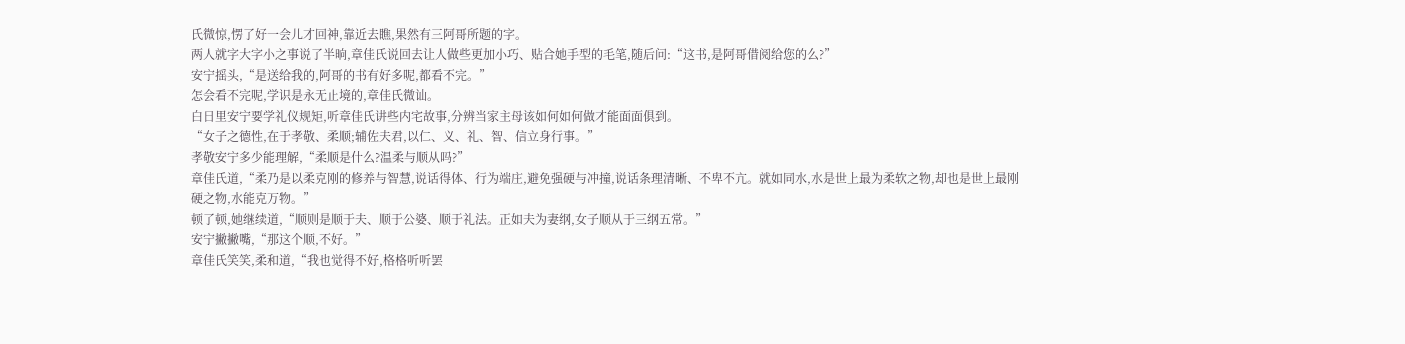氏微惊,愣了好一会儿才回神,靠近去瞧,果然有三阿哥所题的字。
两人就字大字小之事说了半晌,章佳氏说回去让人做些更加小巧、贴合她手型的毛笔,随后问:“这书,是阿哥借阅给您的么?”
安宁摇头,“是送给我的,阿哥的书有好多呢,都看不完。”
怎会看不完呢,学识是永无止境的,章佳氏微讪。
白日里安宁要学礼仪规矩,听章佳氏讲些内宅故事,分辨当家主母该如何如何做才能面面俱到。
“女子之德性,在于孝敬、柔顺;辅佐夫君,以仁、义、礼、智、信立身行事。”
孝敬安宁多少能理解,“柔顺是什么?温柔与顺从吗?”
章佳氏道,“柔乃是以柔克刚的修养与智慧,说话得体、行为端庄,避免强硬与冲撞,说话条理清晰、不卑不亢。就如同水,水是世上最为柔软之物,却也是世上最刚硬之物,水能克万物。”
顿了顿,她继续道,“顺则是顺于夫、顺于公婆、顺于礼法。正如夫为妻纲,女子顺从于三纲五常。”
安宁撇撇嘴,“那这个顺,不好。”
章佳氏笑笑,柔和道,“我也觉得不好,格格听听罢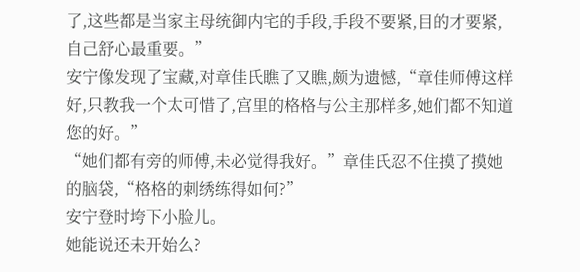了,这些都是当家主母统御内宅的手段,手段不要紧,目的才要紧,自己舒心最重要。”
安宁像发现了宝藏,对章佳氏瞧了又瞧,颇为遗憾,“章佳师傅这样好,只教我一个太可惜了,宫里的格格与公主那样多,她们都不知道您的好。”
“她们都有旁的师傅,未必觉得我好。”章佳氏忍不住摸了摸她的脑袋,“格格的刺绣练得如何?”
安宁登时垮下小脸儿。
她能说还未开始么?